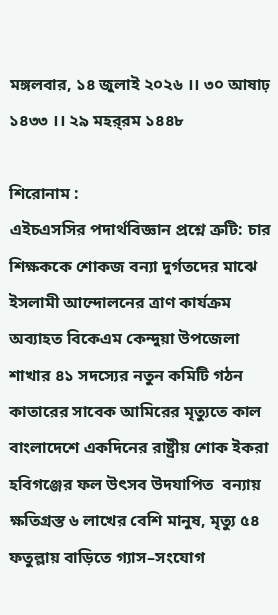মঙ্গলবার, ১৪ জুলাই ২০২৬ ।। ৩০ আষাঢ় ১৪৩৩ ।। ২৯ মহর্‌রম ১৪৪৮

শিরোনাম :
এইচএসসির পদার্থবিজ্ঞান প্রশ্নে ত্রুটি: চার শিক্ষককে শোকজ বন্যা দুর্গতদের মাঝে ইসলামী আন্দোলনের ত্রাণ কার্যক্রম অব্যাহত বিকেএম কেন্দুয়া উপজেলা শাখার ৪১ সদস্যের নতুন কমিটি গঠন কাতারের সাবেক আমিরের মৃত্যুতে কাল বাংলাদেশে একদিনের রাষ্ট্রীয় শোক ইকরা হবিগঞ্জের ফল উৎসব উদযাপিত  বন্যায় ক্ষতিগ্রস্ত ৬ লাখের বেশি মানুষ, মৃত্যু ৫৪ ফতুল্লায় বাড়িতে গ্যাস–সংযোগ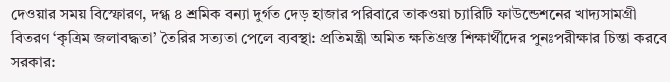দেওয়ার সময় বিস্ফোরণ, দগ্ধ ৪ শ্রমিক বন্যা দুর্গত দেড় হাজার পরিবারে তাকওয়া চ্যারিটি ফাউন্ডেশনের খাদ্যসামগ্রী বিতরণ ‘কৃত্রিম জলাবদ্ধতা’ তৈরির সত্যতা পেলে ব্যবস্থা: প্রতিমন্ত্রী অমিত ক্ষতিগ্রস্ত শিক্ষার্থীদের পুনঃপরীক্ষার চিন্তা করবে সরকার: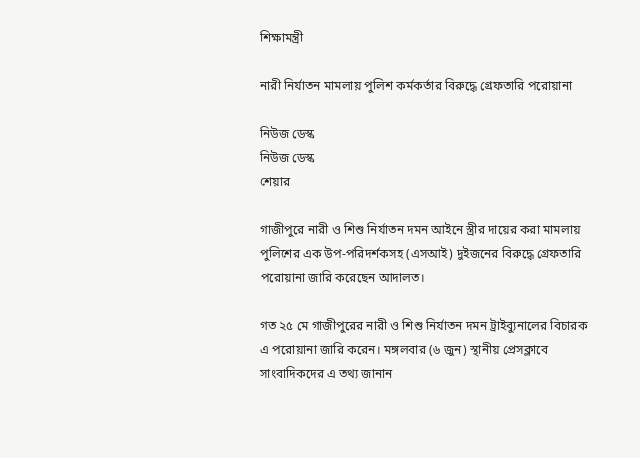শিক্ষামন্ত্রী

নারী নির্যাতন মামলায় পুলিশ কর্মকর্তার বিরুদ্ধে গ্রেফতারি পরোয়ানা

নিউজ ডেস্ক
নিউজ ডেস্ক
শেয়ার

গাজীপুরে নারী ও শিশু নির্যাতন দমন আইনে স্ত্রীর দায়ের করা মামলায় পুলিশের এক উপ-পরিদর্শকসহ (এসআই) দুইজনের বিরুদ্ধে গ্রেফতারি পরোয়ানা জারি করেছেন আদালত।

গত ২৫ মে গাজীপুরের নারী ও শিশু নির্যাতন দমন ট্রাইব্যুনালের বিচারক এ পরোয়ানা জারি করেন। মঙ্গলবার (৬ জুন) স্থানীয় প্রেসক্লাবে সাংবাদিকদের এ তথ্য জানান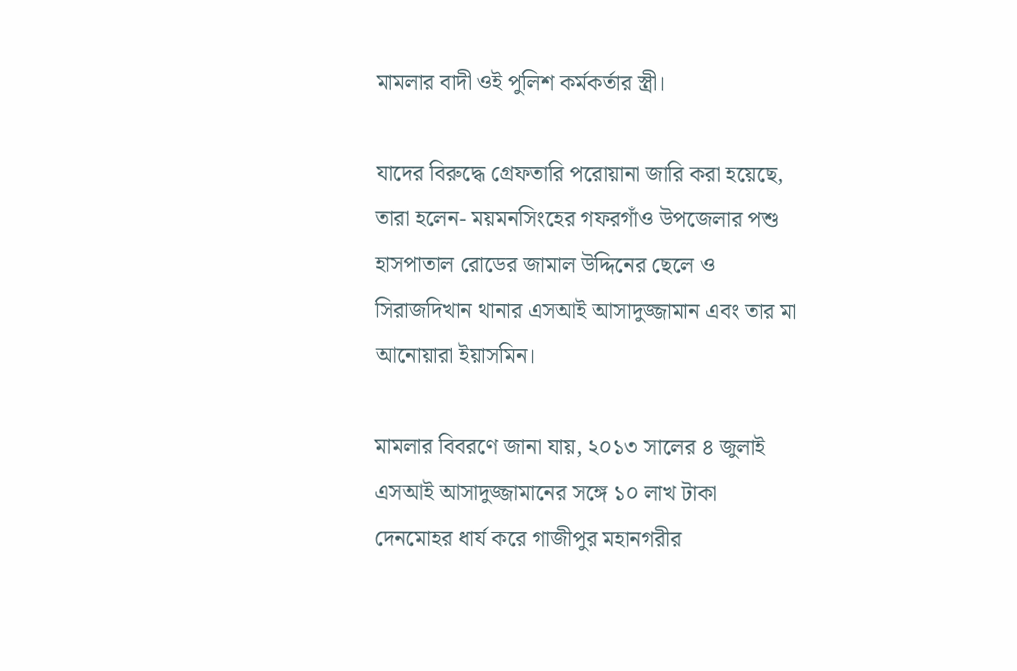মামলার বাদী ওই পুলিশ কর্মকর্তার স্ত্রী।

যাদের বিরুদ্ধে গ্রেফতারি পরোয়ানা জারি করা হয়েছে, তারা হলেন- ময়মনসিংহের গফরগাঁও উপজেলার পশু হাসপাতাল রোডের জামাল উদ্দিনের ছেলে ও সিরাজদিখান থানার এসআই আসাদুজ্জামান এবং তার মা আনোয়ারা ইয়াসমিন।

মামলার বিবরণে জানা যায়, ২০১৩ সালের ৪ জুলাই এসআই আসাদুজ্জামানের সঙ্গে ১০ লাখ টাকা দেনমোহর ধার্য করে গাজীপুর মহানগরীর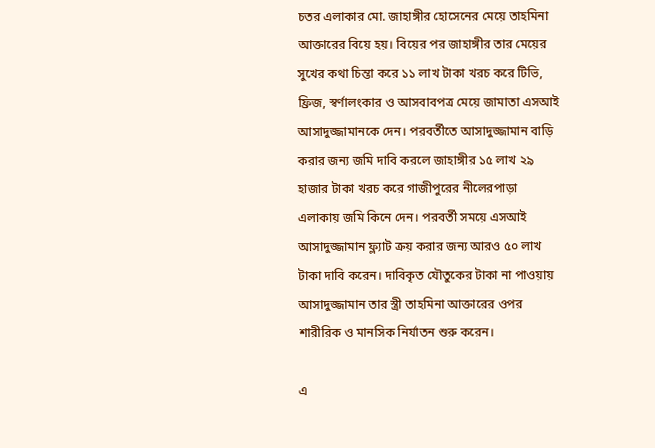চতর এলাকার মো. জাহাঙ্গীর হোসেনের মেয়ে তাহমিনা আক্তারের বিয়ে হয়। বিয়ের পর জাহাঙ্গীর তার মেয়ের সুখের কথা চিন্তা করে ১১ লাখ টাকা খরচ করে টিভি, ফ্রিজ, স্বর্ণালংকার ও আসবাবপত্র মেয়ে জামাতা এসআই আসাদুজ্জামানকে দেন। পরবর্তীতে আসাদুজ্জামান বাড়ি করার জন্য জমি দাবি করলে জাহাঙ্গীর ১৫ লাখ ২৯ হাজার টাকা খরচ করে গাজীপুরের নীলেরপাড়া এলাকায় জমি কিনে দেন। পরবর্তী সময়ে এসআই আসাদুজ্জামান ফ্ল্যাট ক্রয় করার জন্য আরও ৫০ লাখ টাকা দাবি করেন। দাবিকৃত যৌতুকের টাকা না পাওয়ায় আসাদুজ্জামান তার স্ত্রী তাহমিনা আক্তারের ওপর শারীরিক ও মানসিক নির্যাতন শুরু করেন।

এ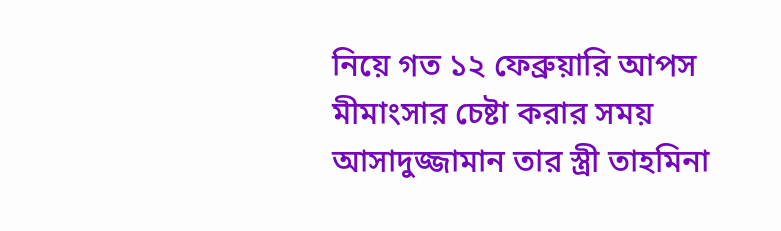নিয়ে গত ১২ ফেব্রুয়ারি আপস মীমাংসার চেষ্টা করার সময় আসাদুজ্জামান তার স্ত্রী তাহমিনা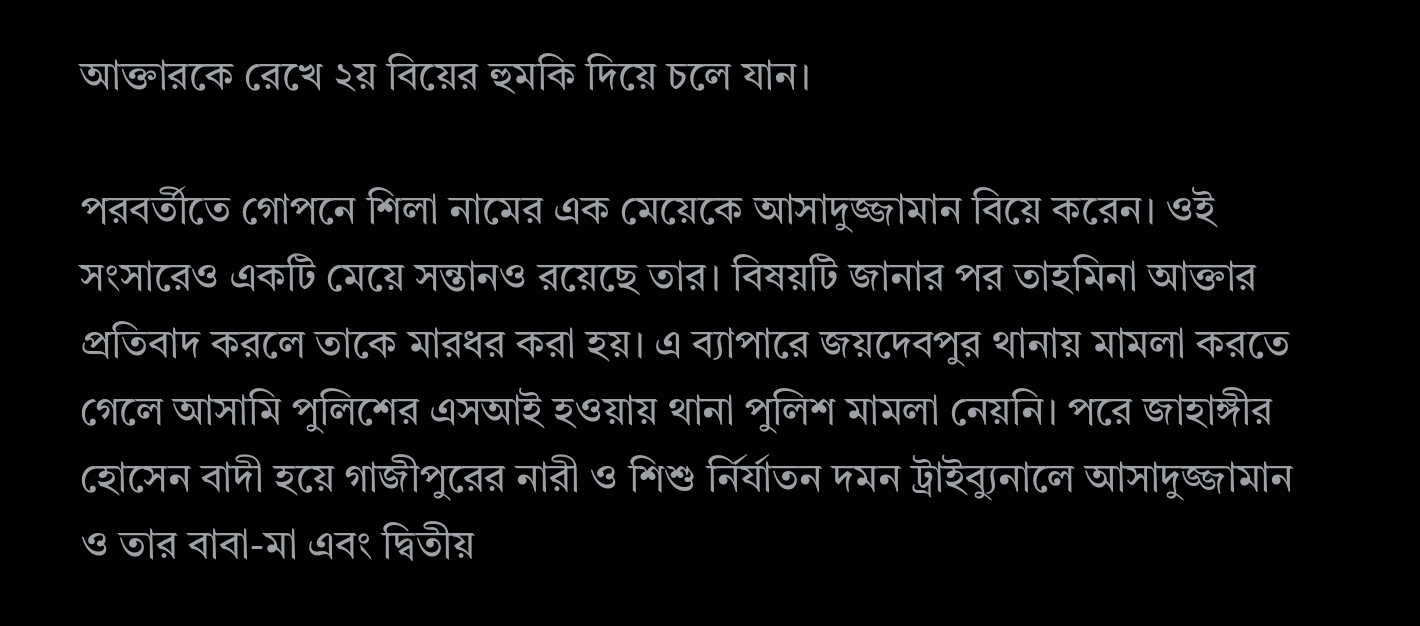আক্তারকে রেখে ২য় বিয়ের হুমকি দিয়ে চলে যান।

পরবর্তীতে গোপনে শিলা নামের এক মেয়েকে আসাদুজ্জামান বিয়ে করেন। ওই সংসারেও একটি মেয়ে সন্তানও রয়েছে তার। বিষয়টি জানার পর তাহমিনা আক্তার প্রতিবাদ করলে তাকে মারধর করা হয়। এ ব্যাপারে জয়দেবপুর থানায় মামলা করতে গেলে আসামি পুলিশের এসআই হওয়ায় থানা পুলিশ মামলা নেয়নি। পরে জাহাঙ্গীর হোসেন বাদী হয়ে গাজীপুরের নারী ও শিশু র্নির্যাতন দমন ট্রাইব্যুনালে আসাদুজ্জামান ও তার বাবা-মা এবং দ্বিতীয়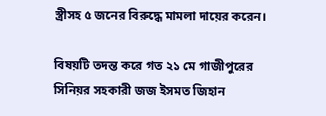স্ত্রীসহ ৫ জনের বিরুদ্ধে মামলা দায়ের করেন।

বিষয়টি তদন্ত করে গত ২১ মে গাজীপুরের সিনিয়র সহকারী জজ ইসমত জিহান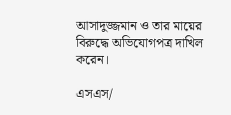আসাদুজ্জমান ও তার মায়ের বিরুদ্ধে অভিযোগপত্র দাখিল করেন।

এসএস/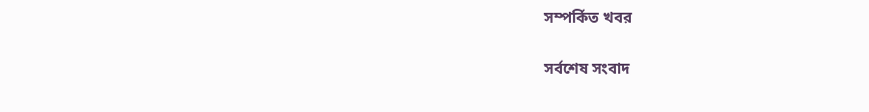সম্পর্কিত খবর

সর্বশেষ সংবাদ